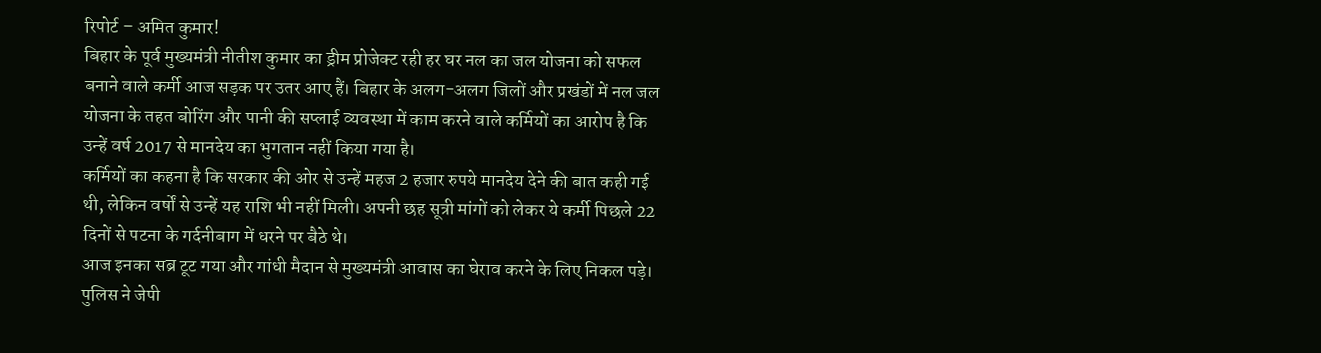रिपोर्ट – अमित कुमार!
बिहार के पूर्व मुख्यमंत्री नीतीश कुमार का ड्रीम प्रोजेक्ट रही हर घर नल का जल योजना को सफल बनाने वाले कर्मी आज सड़क पर उतर आए हैं। बिहार के अलग-अलग जिलों और प्रखंडों में नल जल योजना के तहत बोरिंग और पानी की सप्लाई व्यवस्था में काम करने वाले कर्मियों का आरोप है कि उन्हें वर्ष 2017 से मानदेय का भुगतान नहीं किया गया है।
कर्मियों का कहना है कि सरकार की ओर से उन्हें महज 2 हजार रुपये मानदेय देने की बात कही गई थी, लेकिन वर्षों से उन्हें यह राशि भी नहीं मिली। अपनी छह सूत्री मांगों को लेकर ये कर्मी पिछले 22 दिनों से पटना के गर्दनीबाग में धरने पर बैठे थे।
आज इनका सब्र टूट गया और गांधी मैदान से मुख्यमंत्री आवास का घेराव करने के लिए निकल पड़े। पुलिस ने जेपी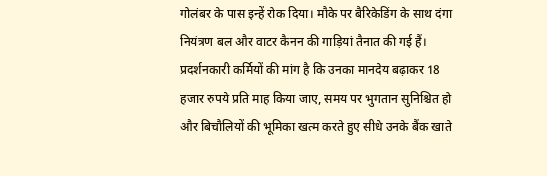गोलंबर के पास इन्हें रोक दिया। मौके पर बैरिकेडिंग के साथ दंगा नियंत्रण बल और वाटर कैनन की गाड़ियां तैनात की गई हैं।
प्रदर्शनकारी कर्मियों की मांग है कि उनका मानदेय बढ़ाकर 18 हजार रुपये प्रति माह किया जाए, समय पर भुगतान सुनिश्चित हो और बिचौलियों की भूमिका खत्म करते हुए सीधे उनके बैंक खाते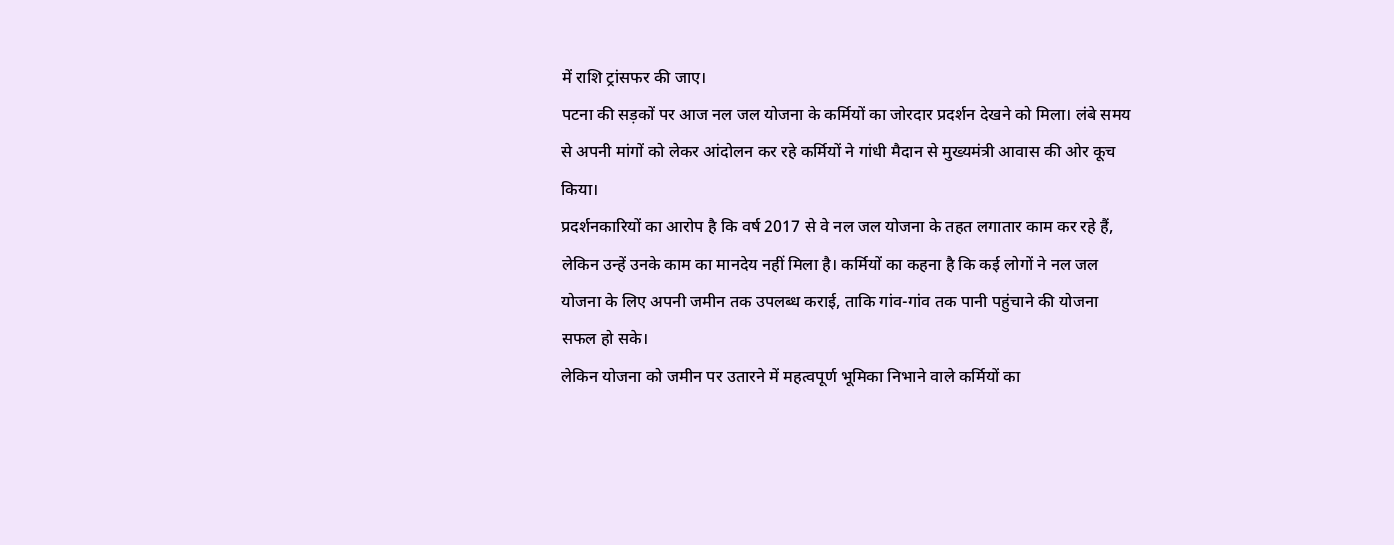में राशि ट्रांसफर की जाए।
पटना की सड़कों पर आज नल जल योजना के कर्मियों का जोरदार प्रदर्शन देखने को मिला। लंबे समय से अपनी मांगों को लेकर आंदोलन कर रहे कर्मियों ने गांधी मैदान से मुख्यमंत्री आवास की ओर कूच किया।
प्रदर्शनकारियों का आरोप है कि वर्ष 2017 से वे नल जल योजना के तहत लगातार काम कर रहे हैं, लेकिन उन्हें उनके काम का मानदेय नहीं मिला है। कर्मियों का कहना है कि कई लोगों ने नल जल योजना के लिए अपनी जमीन तक उपलब्ध कराई, ताकि गांव-गांव तक पानी पहुंचाने की योजना सफल हो सके।
लेकिन योजना को जमीन पर उतारने में महत्वपूर्ण भूमिका निभाने वाले कर्मियों का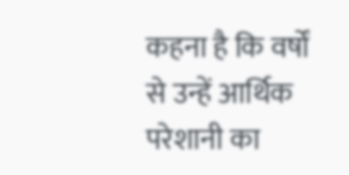कहना है कि वर्षों से उन्हें आर्थिक परेशानी का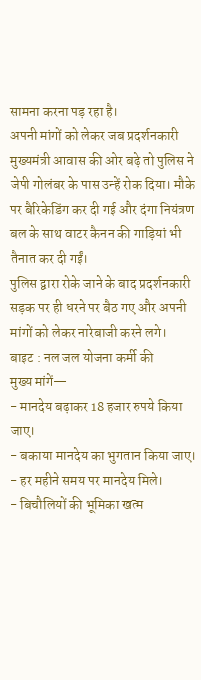सामना करना पड़ रहा है।
अपनी मांगों को लेकर जब प्रदर्शनकारी मुख्यमंत्री आवास की ओर बढ़े तो पुलिस ने जेपी गोलंबर के पास उन्हें रोक दिया। मौके पर बैरिकेडिंग कर दी गई और दंगा नियंत्रण बल के साथ वाटर कैनन की गाड़ियां भी तैनात कर दी गईं।
पुलिस द्वारा रोके जाने के बाद प्रदर्शनकारी सड़क पर ही धरने पर बैठ गए और अपनी मांगों को लेकर नारेबाजी करने लगे।
बाइट : नल जल योजना कर्मी की
मुख्य मांगें—
- मानदेय बढ़ाकर 18 हजार रुपये किया जाए।
- बकाया मानदेय का भुगतान किया जाए।
- हर महीने समय पर मानदेय मिले।
- बिचौलियों की भूमिका खत्म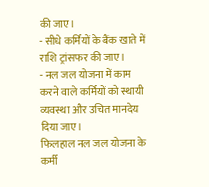की जाए।
- सीधे कर्मियों के बैंक खाते में राशि ट्रांसफर की जाए।
- नल जल योजना में काम करने वाले कर्मियों को स्थायी व्यवस्था और उचित मानदेय दिया जाए।
फिलहाल नल जल योजना के कर्मी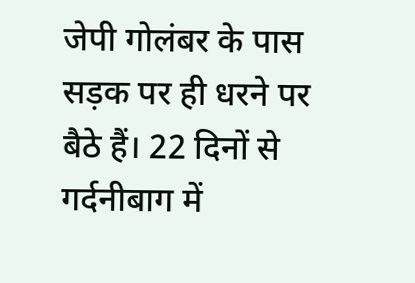जेपी गोलंबर के पास सड़क पर ही धरने पर बैठे हैं। 22 दिनों से गर्दनीबाग में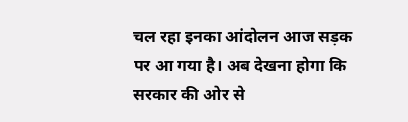चल रहा इनका आंदोलन आज सड़क पर आ गया है। अब देखना होगा कि सरकार की ओर से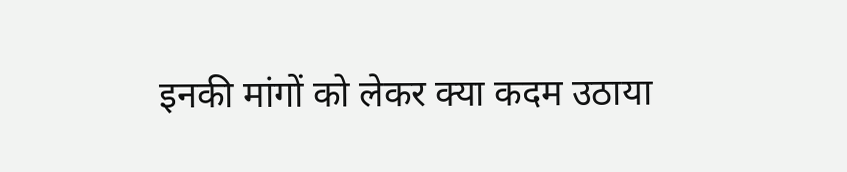इनकी मांगों को लेकर क्या कदम उठाया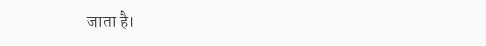जाता है।